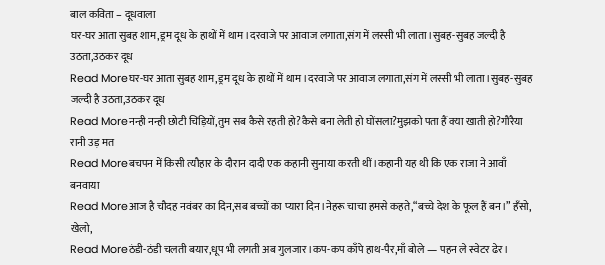बाल कविता – दूधवाला
घर-घर आता सुबह शाम,ड्रम दूध के हाथों में थाम।दरवाजे पर आवाज लगाता,संग में लस्सी भी लाता।सुबह-सुबह जल्दी है उठता,उठकर दूध
Read Moreघर-घर आता सुबह शाम,ड्रम दूध के हाथों में थाम।दरवाजे पर आवाज लगाता,संग में लस्सी भी लाता।सुबह-सुबह जल्दी है उठता,उठकर दूध
Read Moreनन्ही नन्ही छोटी चिड़ियों,तुम सब कैसे रहती हो?कैसे बना लेती हो घोंसला?मुझको पता हैं क्या खाती हो?गौरैया रानी उड़ मत
Read Moreबचपन में किसी त्यौहार के दौरान दादी एक कहानी सुनाया करती थीं।कहानी यह थी कि एक राजा ने आवाँ बनवाया
Read Moreआज है चौदह नवंबर का दिन,सब बच्चों का प्यारा दिन।नेहरू चाचा हमसे कहते,“बच्चे देश के फूल हैं बन।” हँसो, खेलो,
Read Moreठंडी-ठंडी चलती बयार,धूप भी लगती अब गुलजार।कप-कप काँपे हाथ-पैर,माँ बोले — पहन ले स्वेटर ढेर।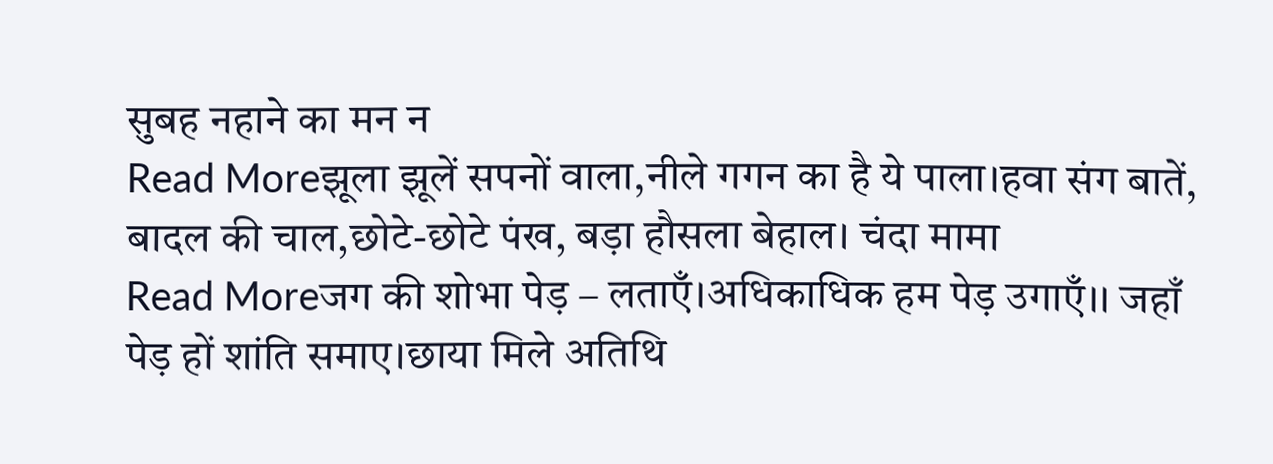सुबह नहाने का मन न
Read Moreझूला झूलें सपनों वाला,नीले गगन का है ये पाला।हवा संग बातें, बादल की चाल,छोटे-छोटे पंख, बड़ा हौसला बेहाल। चंदा मामा
Read Moreजग की शोभा पेड़ – लताएँ।अधिकाधिक हम पेड़ उगाएँ।। जहाँ पेड़ हों शांति समाए।छाया मिले अतिथि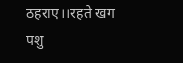ठहराए।।रहते खग पशु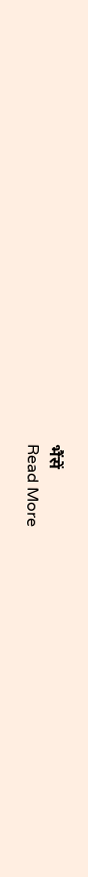भैंसें
Read More